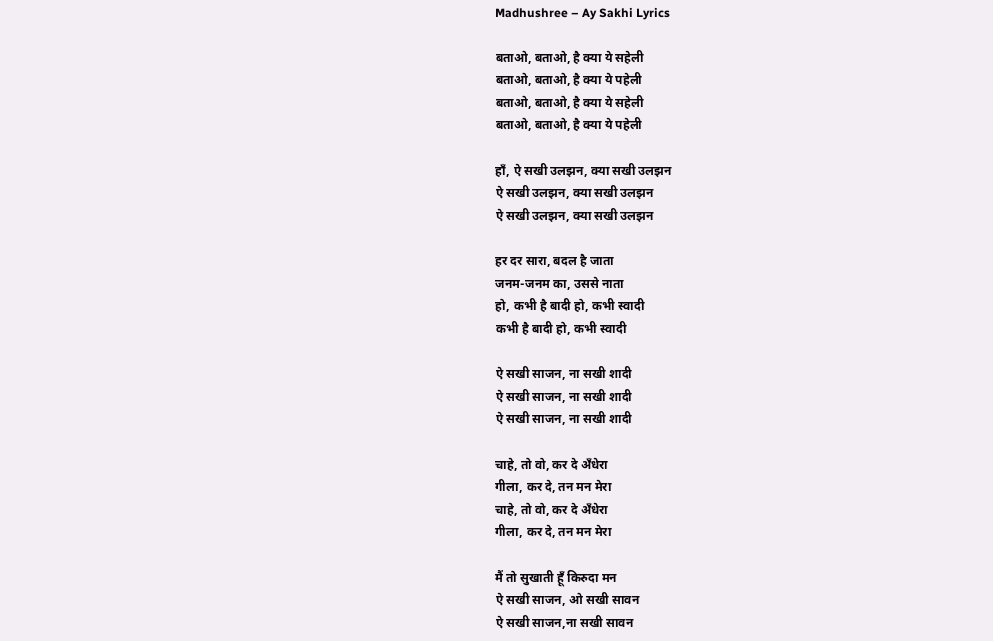Madhushree – Ay Sakhi Lyrics

बताओ, बताओ, है क्या ये सहेली
बताओ, बताओ, है क्या ये पहेली
बताओ, बताओ, है क्या ये सहेली
बताओ, बताओ, है क्या ये पहेली

हाँ, ऐ सखी उलझन, क्या सखी उलझन
ऐ सखी उलझन, क्या सखी उलझन
ऐ सखी उलझन, क्या सखी उलझन

हर दर सारा, बदल है जाता
जनम-जनम का, उससे नाता
हो, कभी है बादी हो, कभी स्वादी
कभी है बादी हो, कभी स्वादी

ऐ सखी साजन, ना सखी शादी
ऐ सखी साजन, ना सखी शादी
ऐ सखी साजन, ना सखी शादी

चाहे, तो वो, कर दे अँधेरा
गीला, कर दे, तन मन मेरा
चाहे, तो वो, कर दे अँधेरा
गीला, कर दे, तन मन मेरा

मैं तो सुखाती हूँ किरुदा मन
ऐ सखी साजन, ओ सखी सावन
ऐ सखी साजन,ना सखी सावन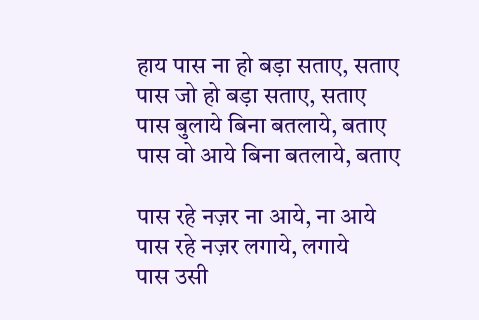हाय पास ना हो बड़ा सताए, सताए
पास जो हो बड़ा सताए, सताए
पास बुलाये बिना बतलाये, बताए
पास वो आये बिना बतलाये, बताए

पास रहे नज़र ना आये, ना आये
पास रहे नज़र लगाये, लगाये
पास उसी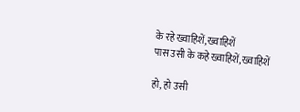के रहे ख्वाहिशें, ख्वाहिशें
पास उसी के कहे ख्वाहिशें, ख्वाहिशें

हो, हो उसी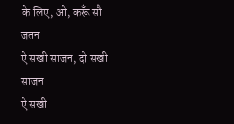के लिए, ओ, करूँ सौ जतन
ऐ सखी साजन, दो सखी साजन
ऐ सखी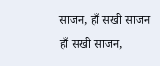साजन, हाँ सखी साजन
हाँ सखी साजन,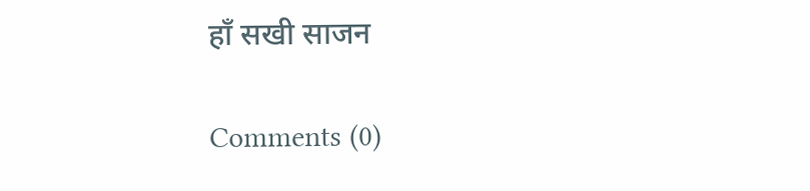हाँ सखी साजन

Comments (0)